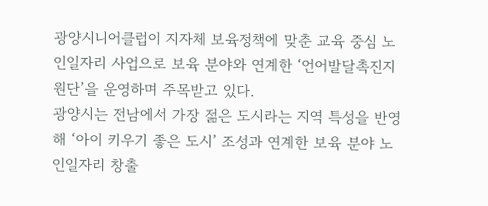광양시니어클럽이 지자체 보육정책에 맞춘 교육 중심 노인일자리 사업으로 보육 분야와 연계한 ‘언어발달촉진지원단’을 운영하며 주목받고 있다.
광양시는 전남에서 가장 젊은 도시라는 지역 특성을 반영해 ‘아이 키우기 좋은 도시’ 조성과 연계한 보육 분야 노인일자리 창출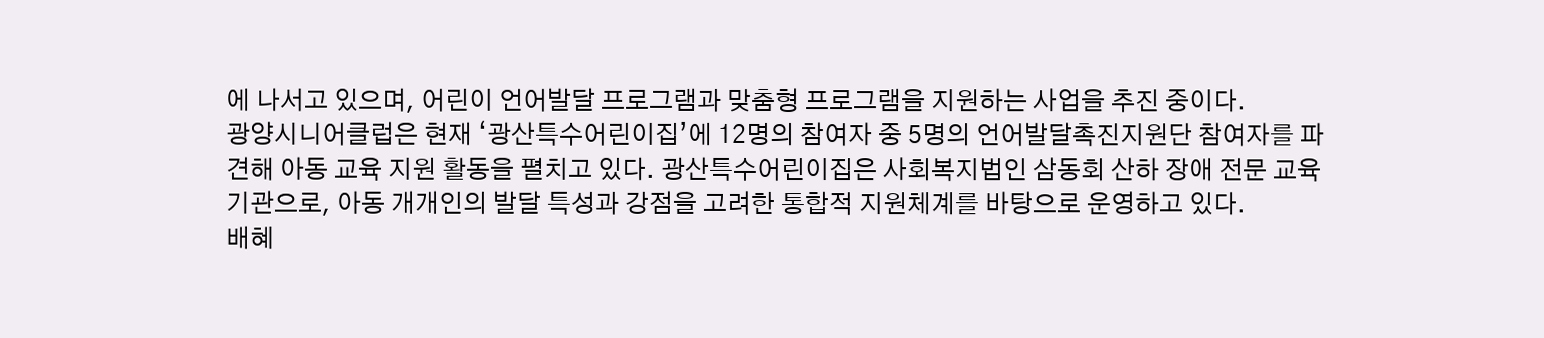에 나서고 있으며, 어린이 언어발달 프로그램과 맞춤형 프로그램을 지원하는 사업을 추진 중이다.
광양시니어클럽은 현재 ‘광산특수어린이집’에 12명의 참여자 중 5명의 언어발달촉진지원단 참여자를 파견해 아동 교육 지원 활동을 펼치고 있다. 광산특수어린이집은 사회복지법인 삼동회 산하 장애 전문 교육기관으로, 아동 개개인의 발달 특성과 강점을 고려한 통합적 지원체계를 바탕으로 운영하고 있다.
배혜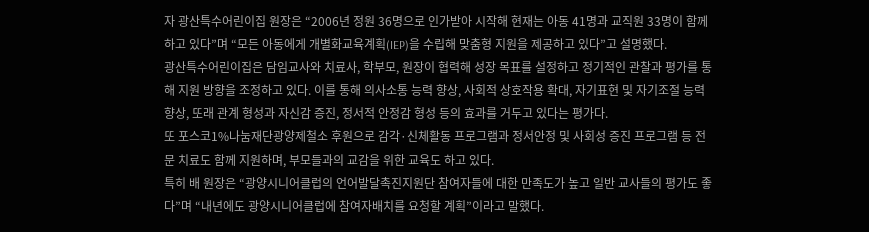자 광산특수어린이집 원장은 “2006년 정원 36명으로 인가받아 시작해 현재는 아동 41명과 교직원 33명이 함께하고 있다”며 “모든 아동에게 개별화교육계획(IEP)을 수립해 맞춤형 지원을 제공하고 있다”고 설명했다.
광산특수어린이집은 담임교사와 치료사, 학부모, 원장이 협력해 성장 목표를 설정하고 정기적인 관찰과 평가를 통해 지원 방향을 조정하고 있다. 이를 통해 의사소통 능력 향상, 사회적 상호작용 확대, 자기표현 및 자기조절 능력 향상, 또래 관계 형성과 자신감 증진, 정서적 안정감 형성 등의 효과를 거두고 있다는 평가다.
또 포스코1%나눔재단광양제철소 후원으로 감각·신체활동 프로그램과 정서안정 및 사회성 증진 프로그램 등 전문 치료도 함께 지원하며, 부모들과의 교감을 위한 교육도 하고 있다.
특히 배 원장은 “광양시니어클럽의 언어발달촉진지원단 참여자들에 대한 만족도가 높고 일반 교사들의 평가도 좋다”며 “내년에도 광양시니어클럽에 참여자배치를 요청할 계획”이라고 말했다.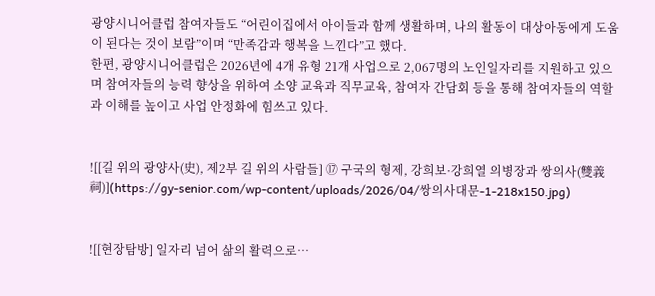광양시니어클럽 참여자들도 “어린이집에서 아이들과 함께 생활하며, 나의 활동이 대상아동에게 도움이 된다는 것이 보람”이며 “만족감과 행복을 느낀다”고 했다.
한편, 광양시니어클럽은 2026년에 4개 유형 21개 사업으로 2,067명의 노인일자리를 지원하고 있으며 참여자들의 능력 향상을 위하여 소양 교육과 직무교육, 참여자 간담회 등을 통해 참여자들의 역할과 이해를 높이고 사업 안정화에 힘쓰고 있다.


![[길 위의 광양사(史), 제2부 길 위의 사람들] ⑰ 구국의 형제, 강희보·강희열 의병장과 쌍의사(雙義祠)](https://gy-senior.com/wp-content/uploads/2026/04/쌍의사대문-1-218x150.jpg)


![[현장탐방] 일자리 넘어 삶의 활력으로…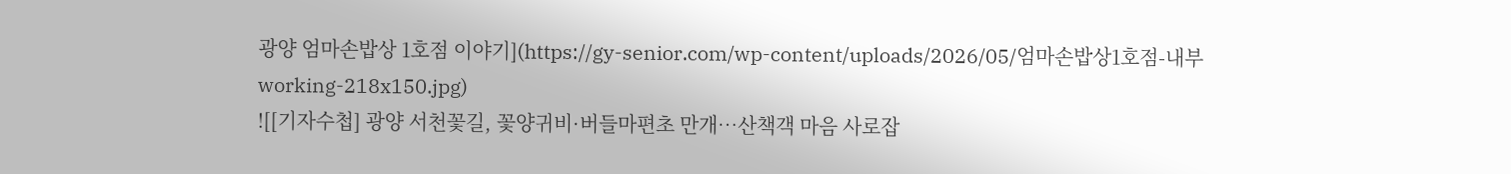광양 엄마손밥상 1호점 이야기](https://gy-senior.com/wp-content/uploads/2026/05/엄마손밥상1호점-내부working-218x150.jpg)
![[기자수첩] 광양 서천꽃길, 꽃양귀비·버들마편초 만개…산책객 마음 사로잡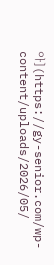아](https://gy-senior.com/wp-content/uploads/2026/05/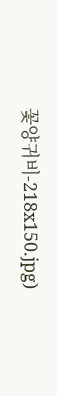꽃양귀비-218x150.jpg)